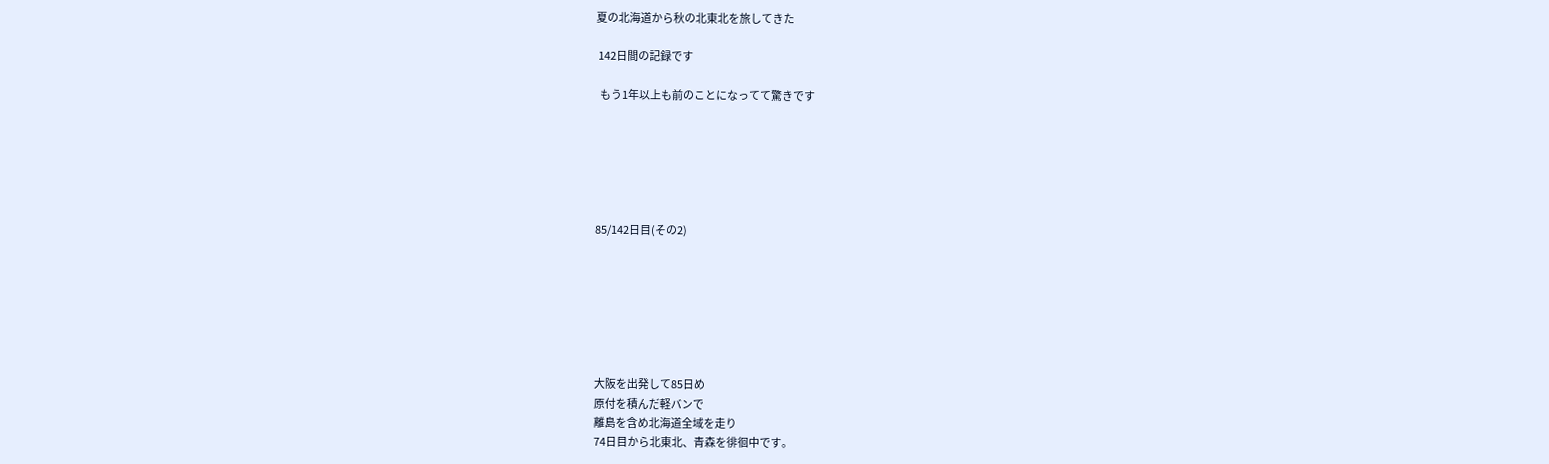夏の北海道から秋の北東北を旅してきた

 142日間の記録です

  もう1年以上も前のことになってて驚きです






85/142日目(その2)







大阪を出発して85日め
原付を積んだ軽バンで
離島を含め北海道全域を走り
74日目から北東北、青森を徘徊中です。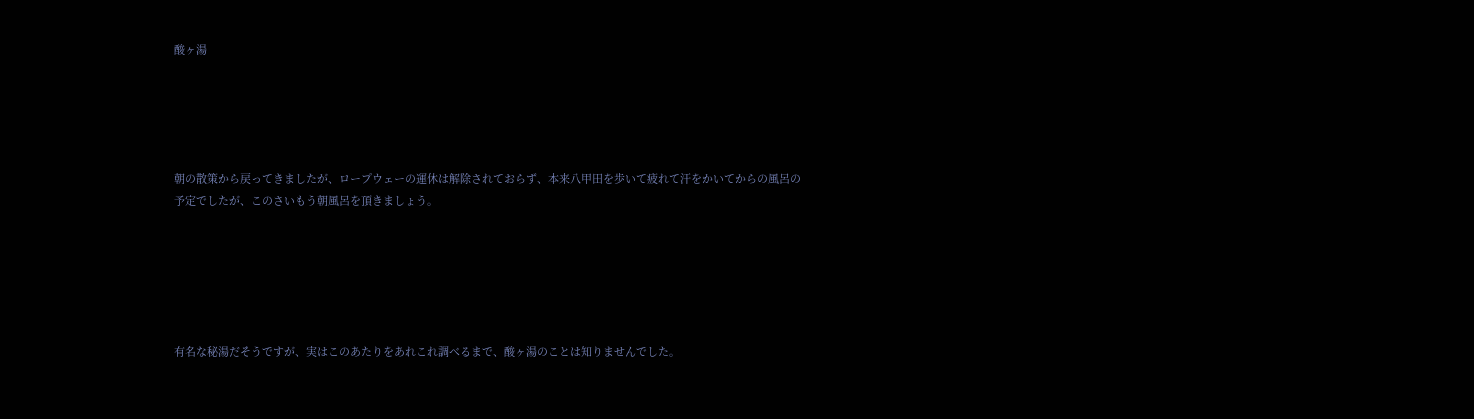酸ヶ湯





朝の散策から戻ってきましたが、ロープウェーの運休は解除されておらず、本来八甲田を歩いて疲れて汗をかいてからの風呂の予定でしたが、このさいもう朝風呂を頂きましょう。






有名な秘湯だそうですが、実はこのあたりをあれこれ調べるまで、酸ヶ湯のことは知りませんでした。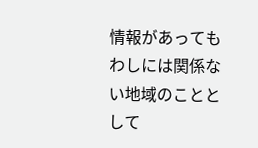情報があってもわしには関係ない地域のこととして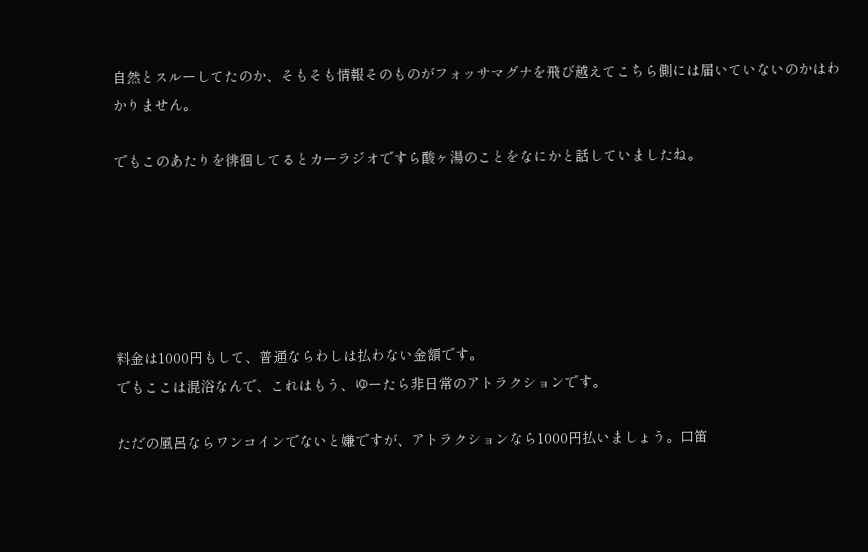自然とスルーしてたのか、そもそも情報そのものがフォッサマグナを飛び越えてこちら側には届いていないのかはわかりません。

でもこのあたりを徘徊してるとカーラジオですら酸ヶ湯のことをなにかと話していましたね。






料金は1000円もして、普通ならわしは払わない金額です。
でもここは混浴なんで、これはもう、ゆーたら非日常のアトラクションです。

ただの風呂ならワンコインでないと嫌ですが、アトラクションなら1000円払いましょう。口笛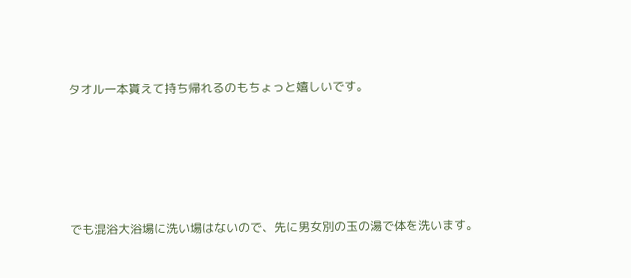タオル一本貰えて持ち帰れるのもちょっと嬉しいです。






でも混浴大浴場に洗い場はないので、先に男女別の玉の湯で体を洗います。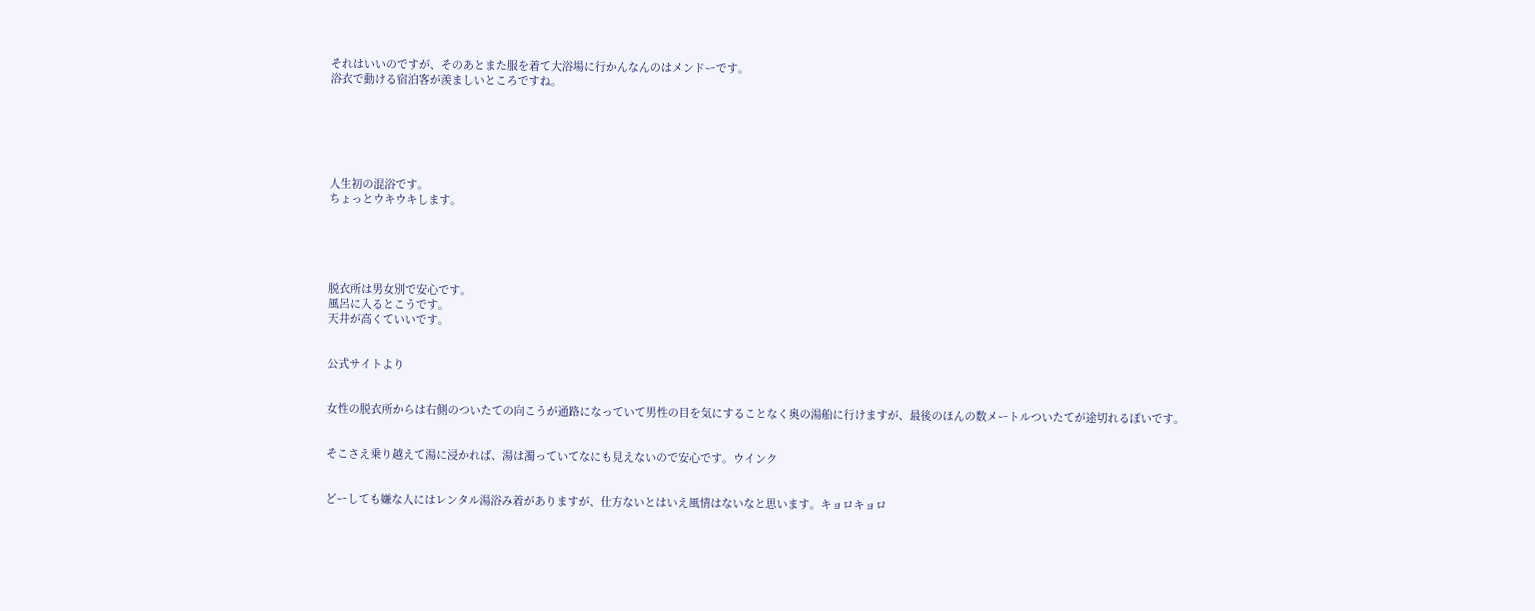それはいいのですが、そのあとまた服を着て大浴場に行かんなんのはメンドーです。
浴衣で動ける宿泊客が羨ましいところですね。






人生初の混浴です。
ちょっとウキウキします。





脱衣所は男女別で安心です。
風呂に入るとこうです。
天井が高くていいです。


公式サイトより


女性の脱衣所からは右側のついたての向こうが通路になっていて男性の目を気にすることなく奥の湯船に行けますが、最後のほんの数メートルついたてが途切れるぽいです。


そこさえ乗り越えて湯に浸かれば、湯は濁っていてなにも見えないので安心です。ウインク


どーしても嫌な人にはレンタル湯浴み着がありますが、仕方ないとはいえ風情はないなと思います。キョロキョロ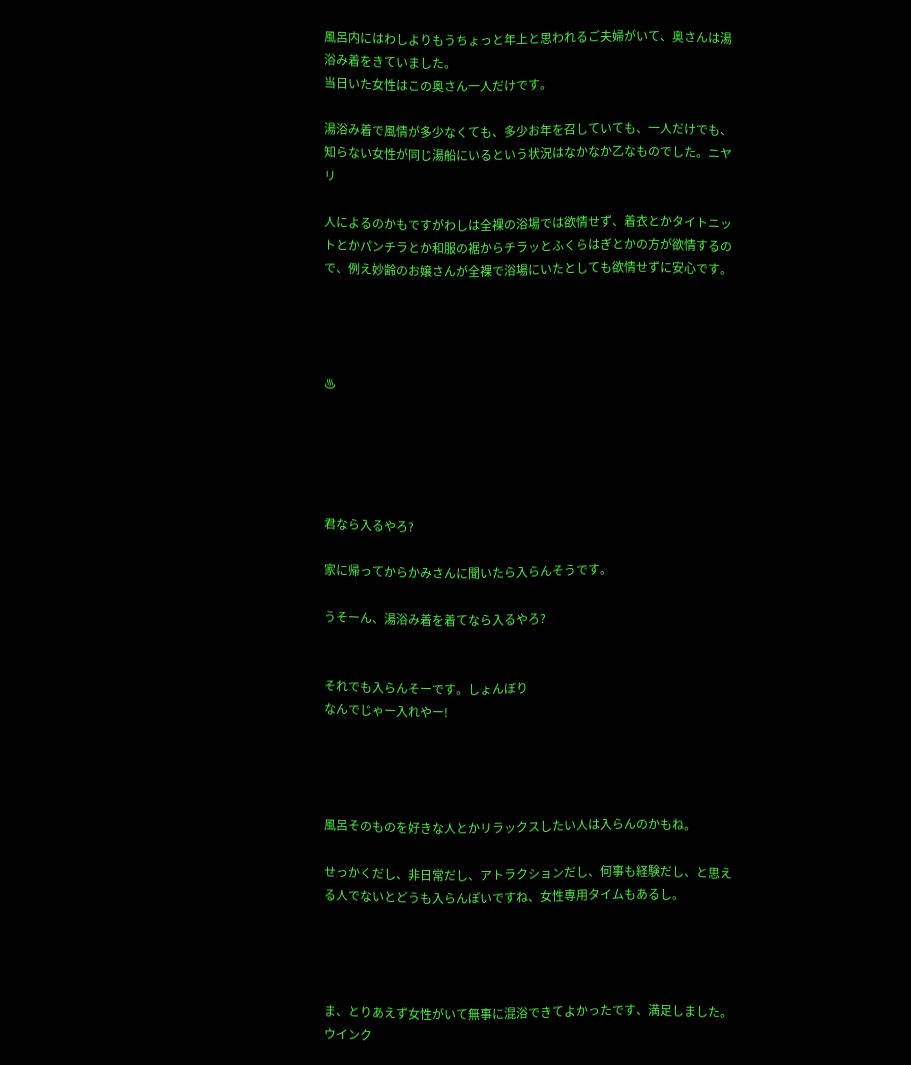風呂内にはわしよりもうちょっと年上と思われるご夫婦がいて、奥さんは湯浴み着をきていました。
当日いた女性はこの奥さん一人だけです。

湯浴み着で風情が多少なくても、多少お年を召していても、一人だけでも、知らない女性が同じ湯船にいるという状況はなかなか乙なものでした。ニヤリ

人によるのかもですがわしは全裸の浴場では欲情せず、着衣とかタイトニットとかパンチラとか和服の裾からチラッとふくらはぎとかの方が欲情するので、例え妙齢のお嬢さんが全裸で浴場にいたとしても欲情せずに安心です。




♨





君なら入るやろ?

家に帰ってからかみさんに聞いたら入らんそうです。

うそーん、湯浴み着を着てなら入るやろ?


それでも入らんそーです。しょんぼり
なんでじゃー入れやー!




風呂そのものを好きな人とかリラックスしたい人は入らんのかもね。

せっかくだし、非日常だし、アトラクションだし、何事も経験だし、と思える人でないとどうも入らんぽいですね、女性専用タイムもあるし。




ま、とりあえず女性がいて無事に混浴できてよかったです、満足しました。ウインク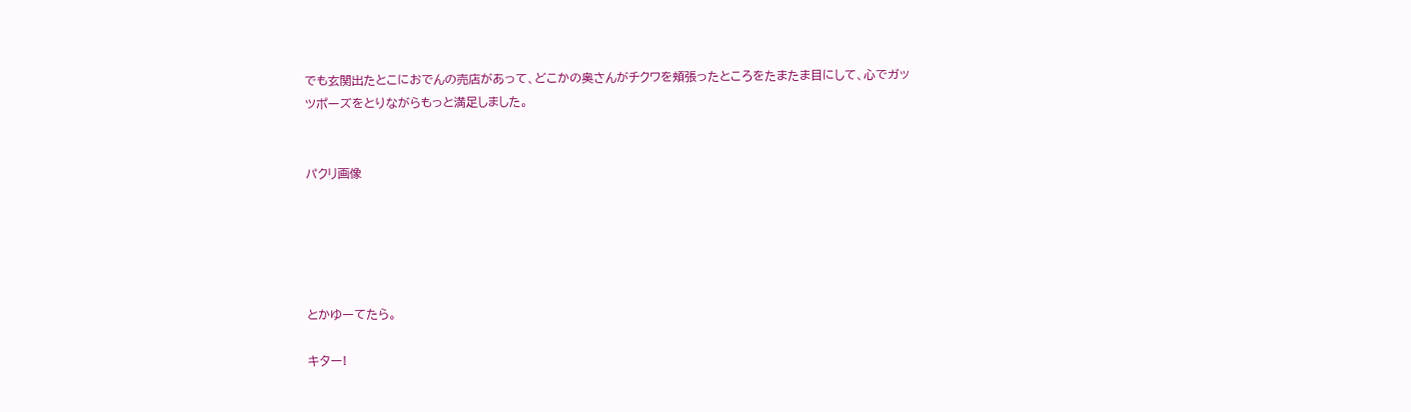でも玄関出たとこにおでんの売店があって、どこかの奥さんがチクワを頬張ったところをたまたま目にして、心でガッツポーズをとりながらもっと満足しました。


パクリ画像





とかゆーてたら。

キター!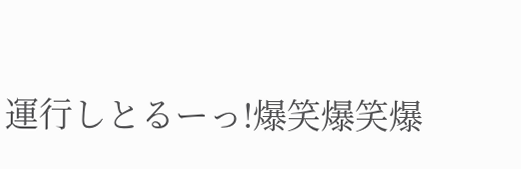運行しとるーっ!爆笑爆笑爆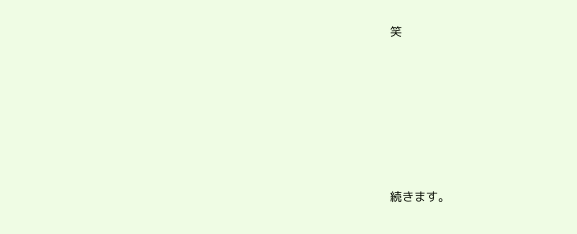笑






続きます。